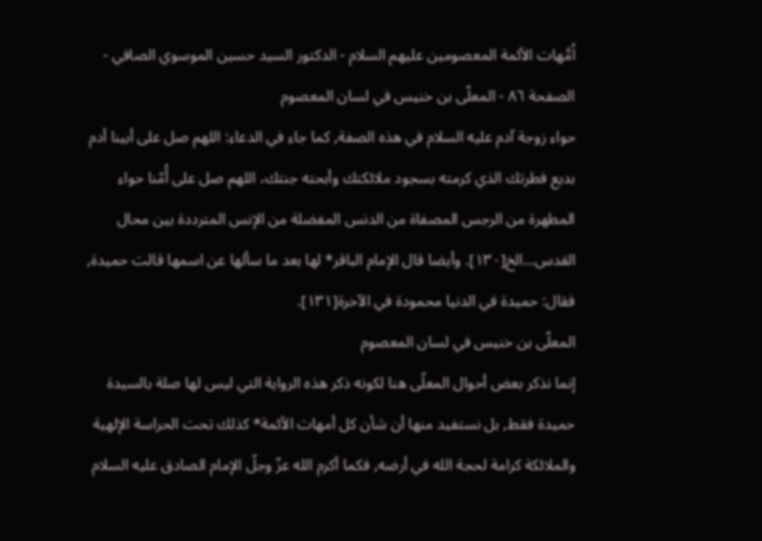اُمَّهات الأئمة المعصومين عليهم السلام - الدكتور السيد حسين الموسوي الصافي - الصفحة ٨٦ - المعلّى بن خنيس في لسان المعصوم
حواء زوجة آدم علیه السلام في هذه الصفة, كما جاء في الدعاء: اللهم صل على أبينا أدم بديع فطرتك الذي كرمته بسجود ملائكتك وأبحته جنتك، اللهم صل على أُمّنا حواء المطهرة من الرجس المصفاة من الدنس المفضلة من الإنس المترددة بين محال القدس...الخ[١٣٠]. وأيضا قال الإمام الباقر* لها بعد ما سألها عن اسمها قالت حميدة, فقال: حميدة في الدنيا محمودة في الآخرة[١٣١].
المعلّى بن خنيس في لسان المعصوم
إنما نذكر بعض أحوال المعلّى هنا لكونه ذكر هذه الرواية التي ليس لها صلة بالسيدة حميدة فقط, بل نستفيد منها أن شأن كل أمهات الأئمة* كذلك تحت الحراسة الإلهية والملائكة كرامة لحجة الله في أرضه, فكما أكرم الله عزّ وجلّ الإمام الصادق علیه السلام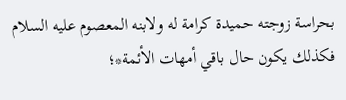بحراسة زوجته حميدة كرامة له ولابنه المعصوم علیه السلام فكذلك يكون حال باقي أمهات الأئمة*؛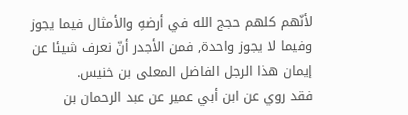لأنّهم كلهم حجج الله في أرضهِ والأمثال فيما يجوز وفيما لا يجوز واحدة, فمن الأجدر أنّ نعرف شيئا عن إيمان هذا الرجل الفاضل المعلى بن خنيس.
فقد روي عن ابن أبي عمير عن عبد الرحمان بن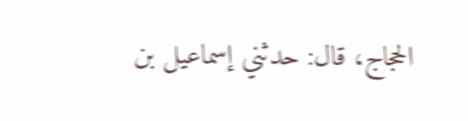الحجاج، قال: حدثني إسماعيل بن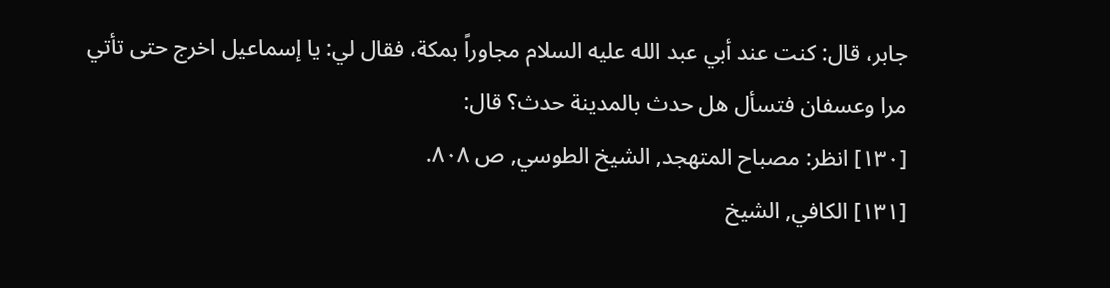جابر، قال: كنت عند أبي عبد الله علیه السلام مجاوراً بمكة، فقال لي: يا إسماعيل اخرج حتى تأتي مرا وعسفان فتسأل هل حدث بالمدينة حدث؟ قال:
[١٣٠] انظر: مصباح المتهجد, الشيخ الطوسي, ص ٨٠٨.
[١٣١] الكافي, الشيخ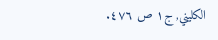الكليني, ج١ ص ٤٧٦.